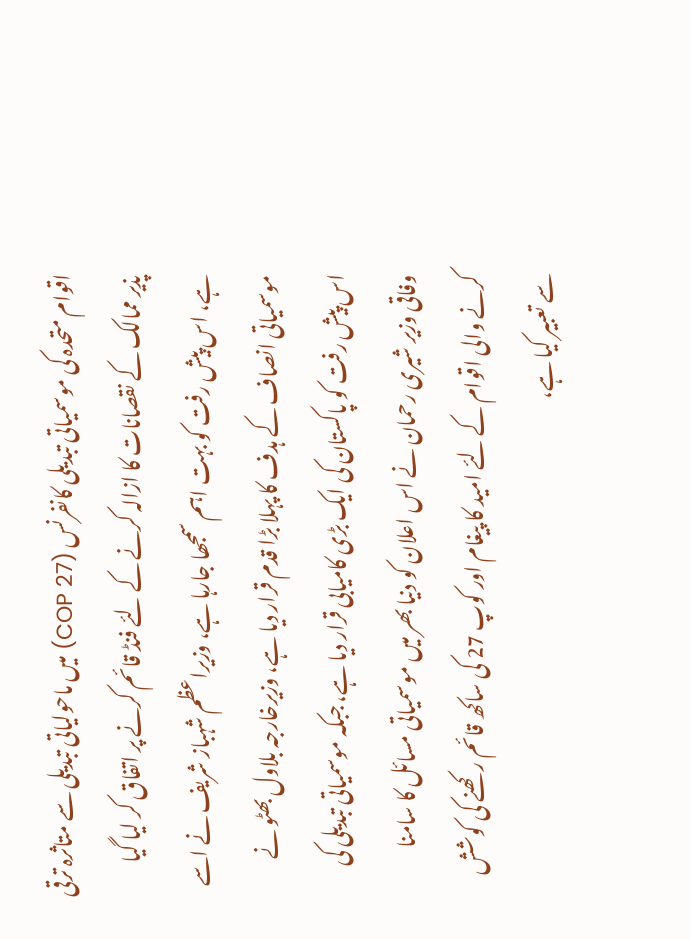اقوام متحدہ کی موسمیاتی تبدیلی کانفرنس (COP 27) میں ماحولیاتی تبدیلی سے متاثرہ ترقی پذیر ممالک کے نقصانات کا ازالہ کرنے کے لئے فنڈ قائم کرنے پر اتفاق کر لیا گیا ہے، اس پیش رفت کو بہت اہم سمجھا جارہا ہے، وزیراعظم شہباز شریف نے اسے موسمیاتی انصاف کے ہدف کا پہلا بڑا قدم قرار دیا ہے، وزیرخارجہ بلاول بھٹو نے اس پیش رفت کو پاکستان کی ایک بڑی کامیابی قرار دیا ہے، جبکہ موسمیاتی تبدیلی کی وفاقی وزیر شیری رحمان نے اس اعلان کو دنیا بھر میں موسمیاتی مسائل کا سامنا کرنے والی اقوام کے لئے امید کا پیغام اور کوپ 27 کی ساکھ قائم رکھنے کی کوشش سے تعبیر کیا ہے،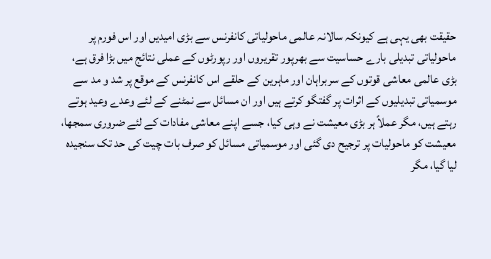حقیقت بھی یہی ہے کیونکہ سالانہ عالمی ماحولیاتی کانفرنس سے بڑی امیدیں اور اس فورم پر ماحولیاتی تبدیلی بارے حساسیت سے بھرپور تقریروں اور رپورٹوں کے عملی نتائج میں بڑا فرق ہے، بڑی عالمی معاشی قوتوں کے سربراہان اور ماہرین کے حلقے اس کانفرنس کے موقع پر شد و مد سے موسمیاتی تبدیلیوں کے اثرات پر گفتگو کرتے ہیں اور ان مسائل سے نمٹنے کے لئے وعدے وعید ہوتے رہتے ہیں، مگر عملاً ہر بڑی معیشت نے وہی کیا، جسے اپنے معاشی مفادات کے لئے ضروری سمجھا، معیشت کو ماحولیات پر ترجیح دی گئی اور موسمیاتی مسائل کو صرف بات چیت کی حد تک سنجیدہ لیا گیا، مگر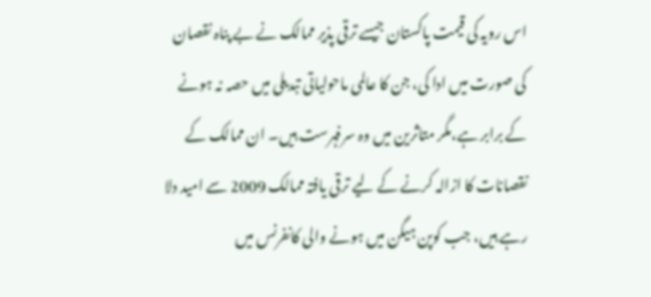اس رویہ کی قیمت پاکستان جیسے ترقی پذیر ممالک نے بے پناہ نقصان کی صورت میں ادا کی، جن کا عالمی ماحولیاتی تبدیلی میں حصہ نہ ہونے کے برابر ہے،مگر متاثرین میں وہ سرفہرست ہیں۔ ان ممالک کے نقصانات کا ازالہ کرنے کے لیے ترقی یافتہ ممالک 2009 سے امید دلا رہے ہیں، جب کوپن ہیگن میں ہونے والی کانفرنس میں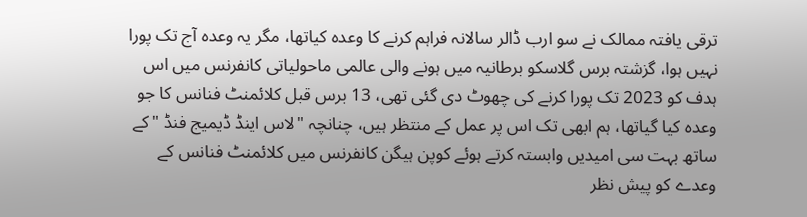ترقی یافتہ ممالک نے سو ارب ڈالر سالانہ فراہم کرنے کا وعدہ کیاتھا، مگر یہ وعدہ آج تک پورا نہیں ہوا، گزشتہ برس گلاسکو برطانیہ میں ہونے والی عالمی ماحولیاتی کانفرنس میں اس ہدف کو 2023 تک پورا کرنے کی چھوٹ دی گئی تھی، 13 برس قبل کلائمنٹ فنانس کا جو وعدہ کیا گیاتھا، ہم ابھی تک اس پر عمل کے منتظر ہیں، چنانچہ "لاس اینڈ ڈیمیج فنڈ "کے ساتھ بہت سی امیدیں وابستہ کرتے ہوئے کوپن ہیگن کانفرنس میں کلائمنٹ فنانس کے وعدے کو پیش نظر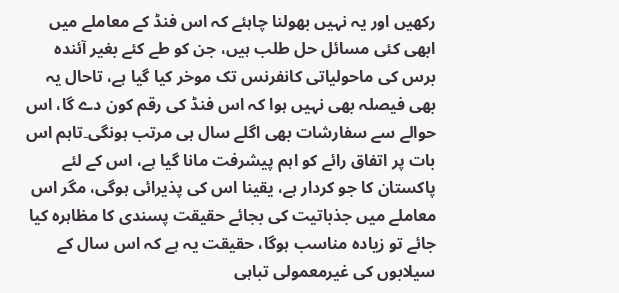رکھیں اور یہ نہیں بھولنا چاہئے کہ اس فنڈ کے معاملے میں ابھی کئی مسائل حل طلب ہیں، جن کو طے کئے بغیر آئندہ برس کی ماحولیاتی کانفرنس تک موخر کیا گیا ہے، تاحال یہ بھی فیصلہ بھی نہیں ہوا کہ اس فنڈ کی رقم کون دے گا، اس حوالے سے سفارشات بھی اگلے سال ہی مرتب ہونگی۔تاہم اس بات پر اتفاق رائے کو اہم پیشرفت مانا گیا ہے، اس کے لئے پاکستان کا جو کردار ہے، یقینا اس کی پذیرائی ہوگی، مگر اس معاملے میں جذباتیت کی بجائے حقیقت پسندی کا مظاہرہ کیا جائے تو زیادہ مناسب ہوگا، حقیقت یہ ہے کہ اس سال کے سیلابوں کی غیرمعمولی تباہی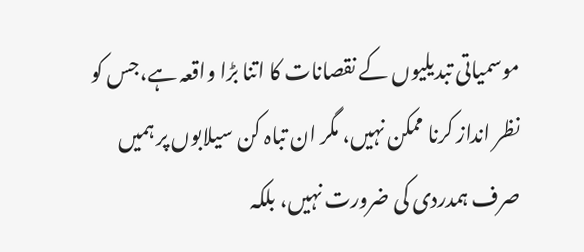موسمیاتی تبدیلیوں کے نقصانات کا اتنا بڑا واقعہ ہے،جس کو نظر انداز کرنا ممکن نہیں، مگر ان تباہ کن سیلابوں پر ہمیں صرف ہمدردی کی ضرورت نہیں، بلکہ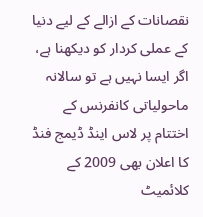نقصانات کے ازالے کے لیے دنیا کے عملی کردار کو دیکھنا ہے، اگر ایسا نہیں ہے تو سالانہ ماحولیاتی کانفرنس کے اختتام پر لاس اینڈ ڈیمج فنڈ کا اعلان بھی 2009 کے کلائمیٹ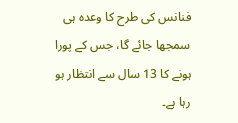فنانس کی طرح کا وعدہ ہی سمجھا جائے گا، جس کے پورا ہونے کا 13 سال سے انتظار ہو رہا ہے۔